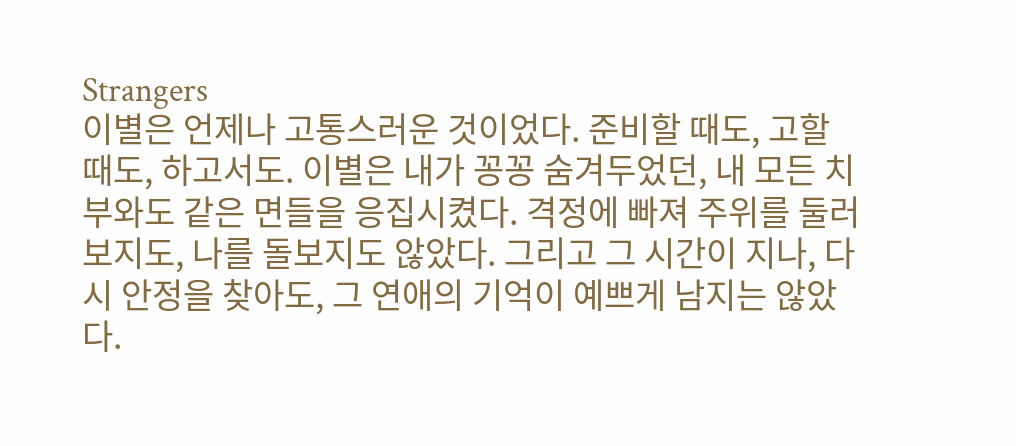Strangers
이별은 언제나 고통스러운 것이었다. 준비할 때도, 고할 때도, 하고서도. 이별은 내가 꽁꽁 숨겨두었던, 내 모든 치부와도 같은 면들을 응집시켰다. 격정에 빠져 주위를 둘러보지도, 나를 돌보지도 않았다. 그리고 그 시간이 지나, 다시 안정을 찾아도, 그 연애의 기억이 예쁘게 남지는 않았다.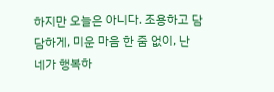하지만 오늘은 아니다. 조용하고 담담하게, 미운 마음 한 줌 없이, 난 네가 행복하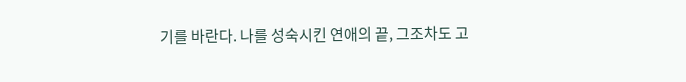기를 바란다. 나를 성숙시킨 연애의 끝, 그조차도 고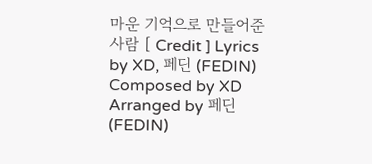마운 기억으로 만들어준 사람 [ Credit ] Lyrics by XD, 페딘 (FEDIN) Composed by XD Arranged by 페딘 (FEDIN)